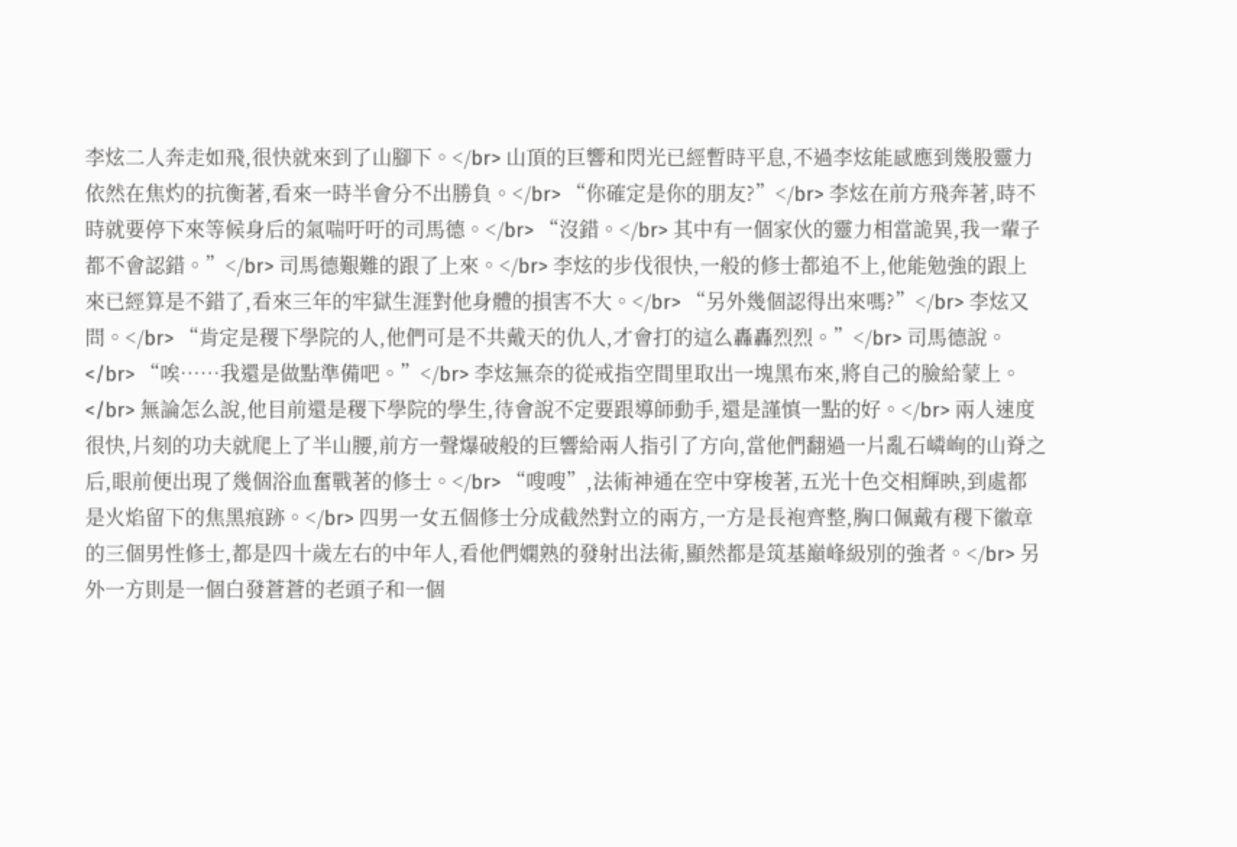李炫二人奔走如飛,很快就來到了山腳下。</br> 山頂的巨響和閃光已經暫時平息,不過李炫能感應到幾股靈力依然在焦灼的抗衡著,看來一時半會分不出勝負。</br> “你確定是你的朋友?”</br> 李炫在前方飛奔著,時不時就要停下來等候身后的氣喘吁吁的司馬德。</br> “沒錯。</br> 其中有一個家伙的靈力相當詭異,我一輩子都不會認錯。”</br> 司馬德艱難的跟了上來。</br> 李炫的步伐很快,一般的修士都追不上,他能勉強的跟上來已經算是不錯了,看來三年的牢獄生涯對他身體的損害不大。</br> “另外幾個認得出來嗎?”</br> 李炫又問。</br> “肯定是稷下學院的人,他們可是不共戴天的仇人,才會打的這么轟轟烈烈。”</br> 司馬德說。</br> “唉……我還是做點準備吧。”</br> 李炫無奈的從戒指空間里取出一塊黑布來,將自己的臉給蒙上。</br> 無論怎么說,他目前還是稷下學院的學生,待會說不定要跟導師動手,還是謹慎一點的好。</br> 兩人速度很快,片刻的功夫就爬上了半山腰,前方一聲爆破般的巨響給兩人指引了方向,當他們翻過一片亂石嶙峋的山脊之后,眼前便出現了幾個浴血奮戰著的修士。</br> “嗖嗖”,法術神通在空中穿梭著,五光十色交相輝映,到處都是火焰留下的焦黑痕跡。</br> 四男一女五個修士分成截然對立的兩方,一方是長袍齊整,胸口佩戴有稷下徽章的三個男性修士,都是四十歲左右的中年人,看他們嫻熟的發射出法術,顯然都是筑基巔峰級別的強者。</br> 另外一方則是一個白發蒼蒼的老頭子和一個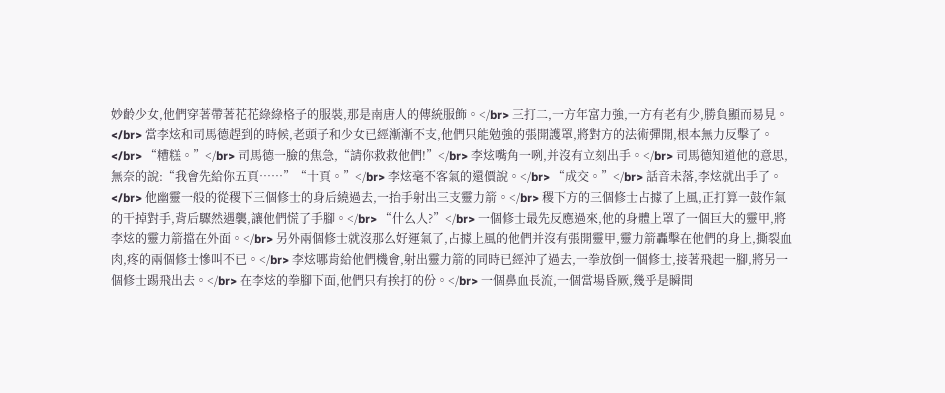妙齡少女,他們穿著帶著花花綠綠格子的服裝,那是南唐人的傳統服飾。</br> 三打二,一方年富力強,一方有老有少,勝負顯而易見。</br> 當李炫和司馬德趕到的時候,老頭子和少女已經漸漸不支,他們只能勉強的張開護罩,將對方的法術彈開,根本無力反擊了。</br> “糟糕。”</br> 司馬德一臉的焦急,“請你救救他們!”</br> 李炫嘴角一咧,并沒有立刻出手。</br> 司馬德知道他的意思,無奈的說:“我會先給你五頁……”“十頁。”</br> 李炫毫不客氣的還價說。</br> “成交。”</br> 話音未落,李炫就出手了。</br> 他幽靈一般的從稷下三個修士的身后繞過去,一抬手射出三支靈力箭。</br> 稷下方的三個修士占據了上風,正打算一鼓作氣的干掉對手,背后驟然遇襲,讓他們慌了手腳。</br> “什么人?”</br> 一個修士最先反應過來,他的身體上罩了一個巨大的靈甲,將李炫的靈力箭擋在外面。</br> 另外兩個修士就沒那么好運氣了,占據上風的他們并沒有張開靈甲,靈力箭轟擊在他們的身上,撕裂血肉,疼的兩個修士慘叫不已。</br> 李炫哪肯給他們機會,射出靈力箭的同時已經沖了過去,一拳放倒一個修士,接著飛起一腳,將另一個修士踢飛出去。</br> 在李炫的拳腳下面,他們只有挨打的份。</br> 一個鼻血長流,一個當場昏厥,幾乎是瞬間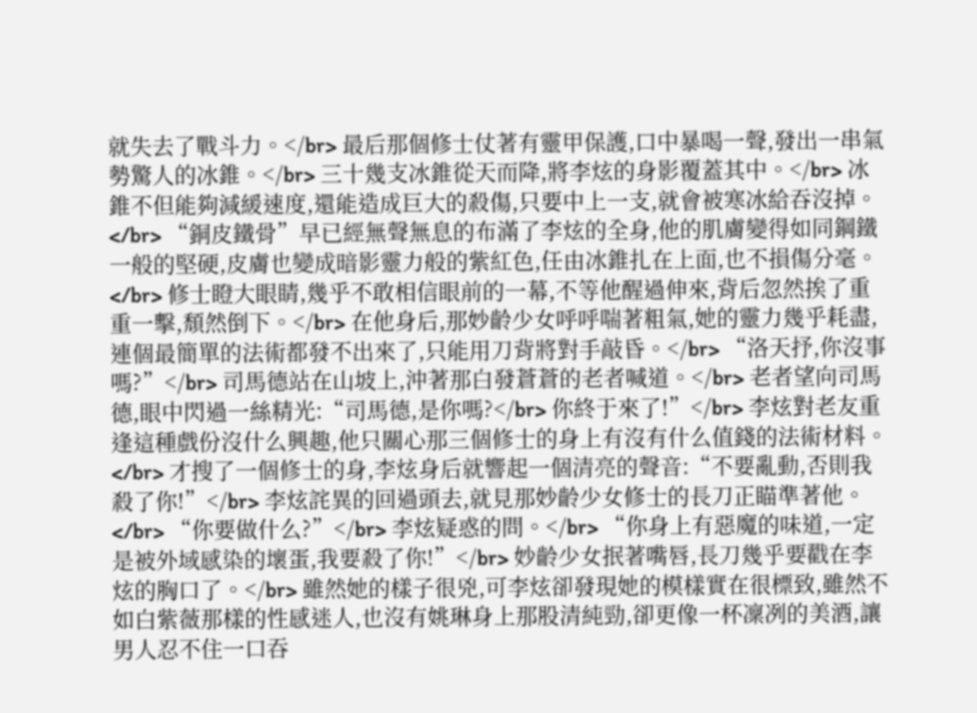就失去了戰斗力。</br> 最后那個修士仗著有靈甲保護,口中暴喝一聲,發出一串氣勢驚人的冰錐。</br> 三十幾支冰錐從天而降,將李炫的身影覆蓋其中。</br> 冰錐不但能夠減緩速度,還能造成巨大的殺傷,只要中上一支,就會被寒冰給吞沒掉。</br> “銅皮鐵骨”早已經無聲無息的布滿了李炫的全身,他的肌膚變得如同鋼鐵一般的堅硬,皮膚也變成暗影靈力般的紫紅色,任由冰錐扎在上面,也不損傷分毫。</br> 修士瞪大眼睛,幾乎不敢相信眼前的一幕,不等他醒過伸來,背后忽然挨了重重一擊,頹然倒下。</br> 在他身后,那妙齡少女呼呼喘著粗氣,她的靈力幾乎耗盡,連個最簡單的法術都發不出來了,只能用刀背將對手敲昏。</br> “洛天抒,你沒事嗎?”</br> 司馬德站在山坡上,沖著那白發蒼蒼的老者喊道。</br> 老者望向司馬德,眼中閃過一絲精光:“司馬德,是你嗎?</br> 你終于來了!”</br> 李炫對老友重逢這種戲份沒什么興趣,他只關心那三個修士的身上有沒有什么值錢的法術材料。</br> 才搜了一個修士的身,李炫身后就響起一個清亮的聲音:“不要亂動,否則我殺了你!”</br> 李炫詫異的回過頭去,就見那妙齡少女修士的長刀正瞄準著他。</br> “你要做什么?”</br> 李炫疑惑的問。</br> “你身上有惡魔的味道,一定是被外域感染的壞蛋,我要殺了你!”</br> 妙齡少女抿著嘴唇,長刀幾乎要戳在李炫的胸口了。</br> 雖然她的樣子很兇,可李炫卻發現她的模樣實在很標致,雖然不如白紫薇那樣的性感迷人,也沒有姚琳身上那股清純勁,卻更像一杯凜冽的美酒,讓男人忍不住一口吞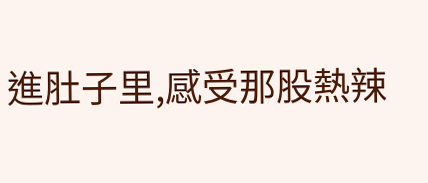進肚子里,感受那股熱辣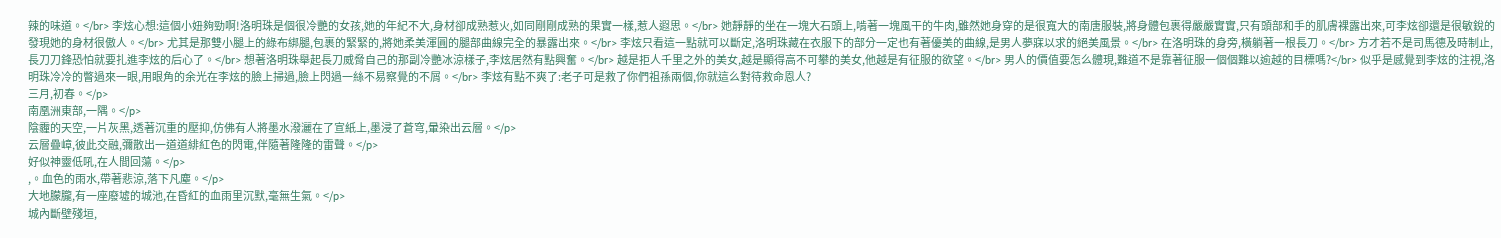辣的味道。</br> 李炫心想:這個小妞夠勁啊!洛明珠是個很冷艷的女孩,她的年紀不大,身材卻成熟惹火,如同剛剛成熟的果實一樣,惹人遐思。</br> 她靜靜的坐在一塊大石頭上,啃著一塊風干的牛肉,雖然她身穿的是很寬大的南唐服裝,將身體包裹得嚴嚴實實,只有頭部和手的肌膚裸露出來,可李炫卻還是很敏銳的發現她的身材很傲人。</br> 尤其是那雙小腿上的綠布綁腿,包裹的緊緊的,將她柔美渾圓的腿部曲線完全的暴露出來。</br> 李炫只看這一點就可以斷定,洛明珠藏在衣服下的部分一定也有著優美的曲線,是男人夢寐以求的絕美風景。</br> 在洛明珠的身旁,橫躺著一根長刀。</br> 方才若不是司馬德及時制止,長刀刀鋒恐怕就要扎進李炫的后心了。</br> 想著洛明珠舉起長刀威脅自己的那副冷艷冰涼樣子,李炫居然有點興奮。</br> 越是拒人千里之外的美女,越是顯得高不可攀的美女,他越是有征服的欲望。</br> 男人的價值要怎么體現,難道不是靠著征服一個個難以逾越的目標嗎?</br> 似乎是感覺到李炫的注視,洛明珠冷冷的瞥過來一眼,用眼角的余光在李炫的臉上掃過,臉上閃過一絲不易察覺的不屑。</br> 李炫有點不爽了:老子可是救了你們祖孫兩個,你就這么對待救命恩人?
三月,初春。</p>
南凰洲東部,一隅。</p>
陰霾的天空,一片灰黑,透著沉重的壓抑,仿佛有人將墨水潑灑在了宣紙上,墨浸了蒼穹,暈染出云層。</p>
云層疊嶂,彼此交融,彌散出一道道緋紅色的閃電,伴隨著隆隆的雷聲。</p>
好似神靈低吼,在人間回蕩。</p>
,。血色的雨水,帶著悲涼,落下凡塵。</p>
大地朦朧,有一座廢墟的城池,在昏紅的血雨里沉默,毫無生氣。</p>
城內斷壁殘垣,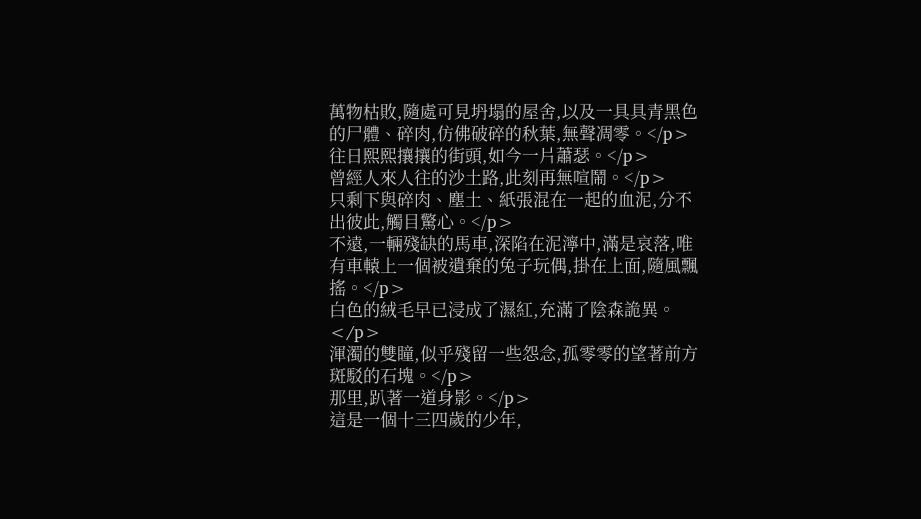萬物枯敗,隨處可見坍塌的屋舍,以及一具具青黑色的尸體、碎肉,仿佛破碎的秋葉,無聲凋零。</p>
往日熙熙攘攘的街頭,如今一片蕭瑟。</p>
曾經人來人往的沙土路,此刻再無喧鬧。</p>
只剩下與碎肉、塵土、紙張混在一起的血泥,分不出彼此,觸目驚心。</p>
不遠,一輛殘缺的馬車,深陷在泥濘中,滿是哀落,唯有車轅上一個被遺棄的兔子玩偶,掛在上面,隨風飄搖。</p>
白色的絨毛早已浸成了濕紅,充滿了陰森詭異。</p>
渾濁的雙瞳,似乎殘留一些怨念,孤零零的望著前方斑駁的石塊。</p>
那里,趴著一道身影。</p>
這是一個十三四歲的少年,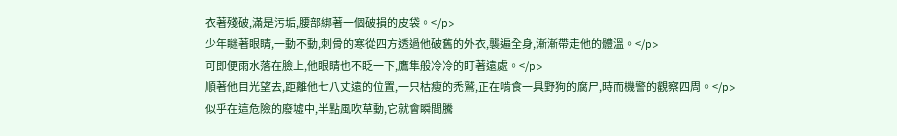衣著殘破,滿是污垢,腰部綁著一個破損的皮袋。</p>
少年瞇著眼睛,一動不動,刺骨的寒從四方透過他破舊的外衣,襲遍全身,漸漸帶走他的體溫。</p>
可即便雨水落在臉上,他眼睛也不眨一下,鷹隼般冷冷的盯著遠處。</p>
順著他目光望去,距離他七八丈遠的位置,一只枯瘦的禿鷲,正在啃食一具野狗的腐尸,時而機警的觀察四周。</p>
似乎在這危險的廢墟中,半點風吹草動,它就會瞬間騰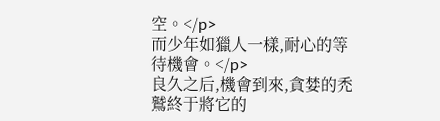空。</p>
而少年如獵人一樣,耐心的等待機會。</p>
良久之后,機會到來,貪婪的禿鷲終于將它的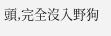頭,完全沒入野狗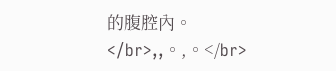的腹腔內。</br>,,。,。</br>